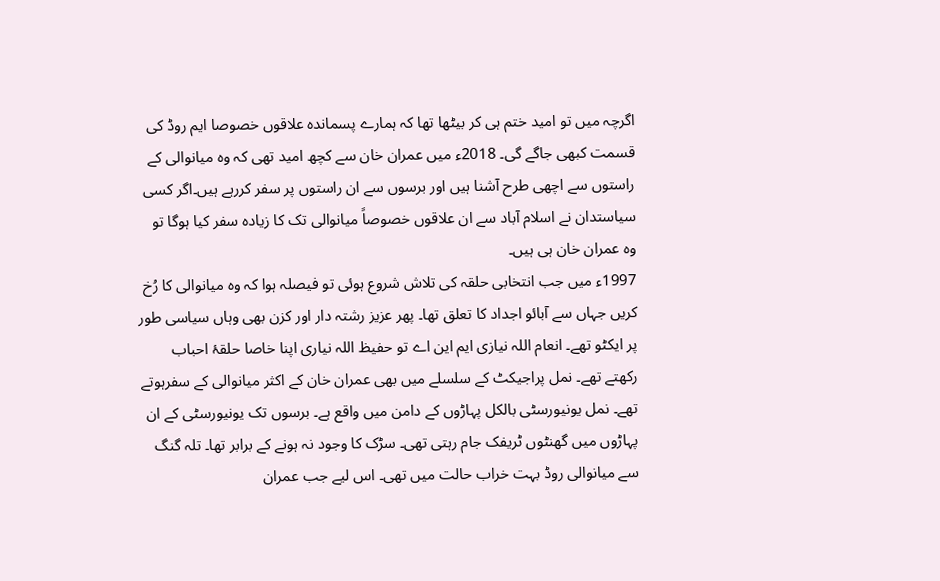اگرچہ میں تو امید ختم ہی کر بیٹھا تھا کہ ہمارے پسماندہ علاقوں خصوصا ایم روڈ کی قسمت کبھی جاگے گی۔ 2018ء میں عمران خان سے کچھ امید تھی کہ وہ میانوالی کے راستوں سے اچھی طرح آشنا ہیں اور برسوں سے ان راستوں پر سفر کررہے ہیں۔اگر کسی سیاستدان نے اسلام آباد سے ان علاقوں خصوصاً میانوالی تک کا زیادہ سفر کیا ہوگا تو وہ عمران خان ہی ہیں۔
1997ء میں جب انتخابی حلقہ کی تلاش شروع ہوئی تو فیصلہ ہوا کہ وہ میانوالی کا رُخ کریں جہاں سے آبائو اجداد کا تعلق تھا۔ پھر عزیز رشتہ دار اور کزن بھی وہاں سیاسی طور پر ایکٹو تھے۔ انعام اللہ نیازی ایم این اے تو حفیظ اللہ نیاری اپنا خاصا حلقۂ احباب رکھتے تھے۔ نمل پراجیکٹ کے سلسلے میں بھی عمران خان کے اکثر میانوالی کے سفرہوتے تھے۔ نمل یونیورسٹی بالکل پہاڑوں کے دامن میں واقع ہے۔ برسوں تک یونیورسٹی کے ان پہاڑوں میں گھنٹوں ٹریفک جام رہتی تھی۔ سڑک کا وجود نہ ہونے کے برابر تھا۔ تلہ گنگ سے میانوالی روڈ بہت خراب حالت میں تھی۔ اس لیے جب عمران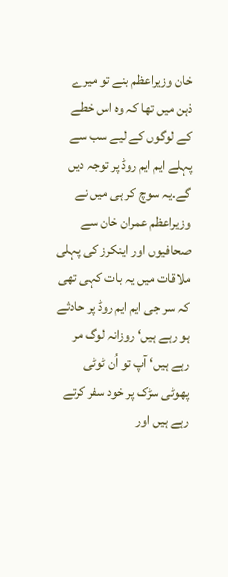خان وزیراعظم بنے تو میرے ذہن میں تھا کہ وہ اس خطے کے لوگوں کے لیے سب سے پہلے ایم ایم روڈ پر توجہ دیں گے۔یہ سوچ کر ہی میں نے وزیراعظم عمران خان سے صحافیوں اور اینکرز کی پہلی ملاقات میں یہ بات کہی تھی کہ سر جی ایم ایم روڈ پر حادثے ہو رہے ہیں‘ روزانہ لوگ مر رہے ہیں‘ آپ تو اُن ٹوٹی پھوٹی سڑک پر خود سفر کرتے رہے ہیں اور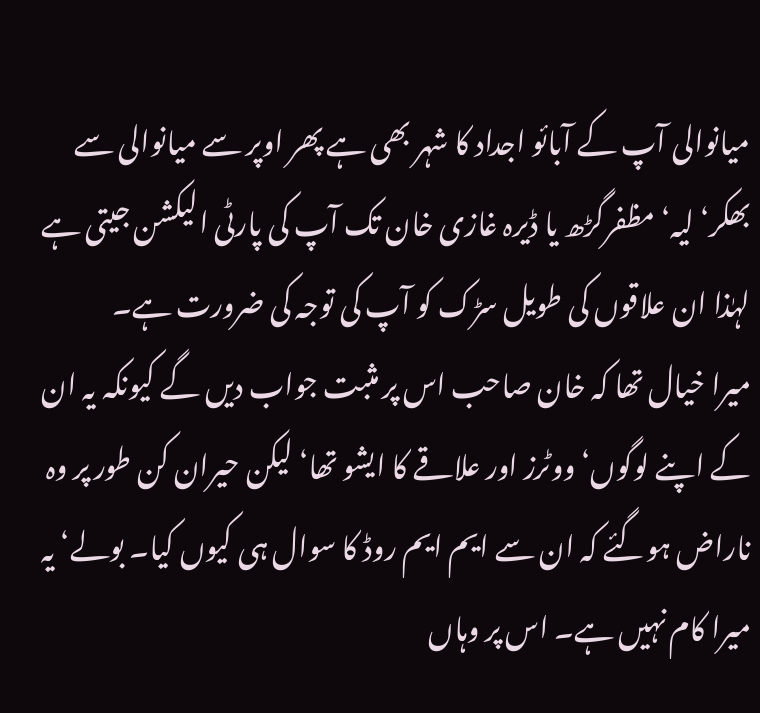میانوالی آپ کے آبائو اجداد کا شہر بھی ہے پھر اوپر سے میانوالی سے بھکر‘ لیہ‘ مظفرگڑھ یا ڈیرہ غازی خان تک آپ کی پارٹی الیکشن جیتی ہے لہٰذا ان علاقوں کی طویل سڑک کو آپ کی توجہ کی ضرورت ہے۔
میرا خیال تھا کہ خان صاحب اس پر مثبت جواب دیں گے کیونکہ یہ ان کے اپنے لوگوں‘ ووٹرز اور علاقے کا ایشو تھا‘ لیکن حیران کن طور پر وہ ناراض ہوگئے کہ ان سے ایم ایم روڈ کا سوال ہی کیوں کیا۔ بولے‘ یہ میرا کام نہیں ہے۔ اس پر وہاں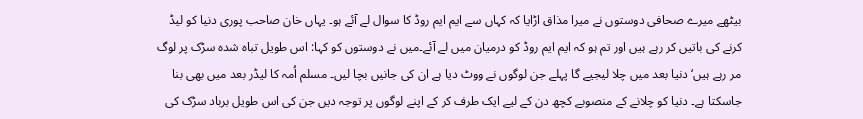بیٹھے میرے صحافی دوستوں نے میرا مذاق اڑایا کہ کہاں سے ایم ایم روڈ کا سوال لے آئے ہو۔ یہاں خان صاحب پوری دنیا کو لیڈ کرنے کی باتیں کر رہے ہیں اور تم ہو کہ ایم ایم روڈ کو درمیان میں لے آئے۔میں نے دوستوں کو کہا: اس طویل تباہ شدہ سڑک پر لوگ مر رہے ہیں‘دنیا بعد میں چلا لیجیے گا پہلے جن لوگوں نے ووٹ دیا ہے ان کی جانیں بچا لیں۔ مسلم اُمہ کا لیڈر بعد میں بھی بنا جاسکتا ہے۔ دنیا کو چلانے کے منصوبے کچھ دن کے لیے ایک طرف کر کے اپنے لوگوں پر توجہ دیں جن کی اس طویل برباد سڑک کی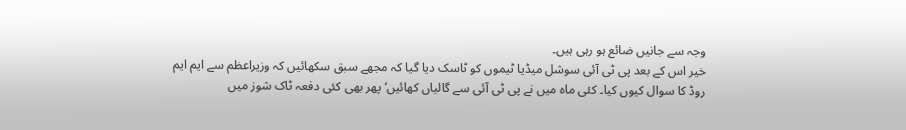وجہ سے جانیں ضائع ہو رہی ہیں۔
خیر اس کے بعد پی ٹی آئی سوشل میڈیا ٹیموں کو ٹاسک دیا گیا کہ مجھے سبق سکھائیں کہ وزیراعظم سے ایم ایم روڈ کا سوال کیوں کیا۔ کئی ماہ میں نے پی ٹی آئی سے گالیاں کھائیں‘ پھر بھی کئی دفعہ ٹاک شوز میں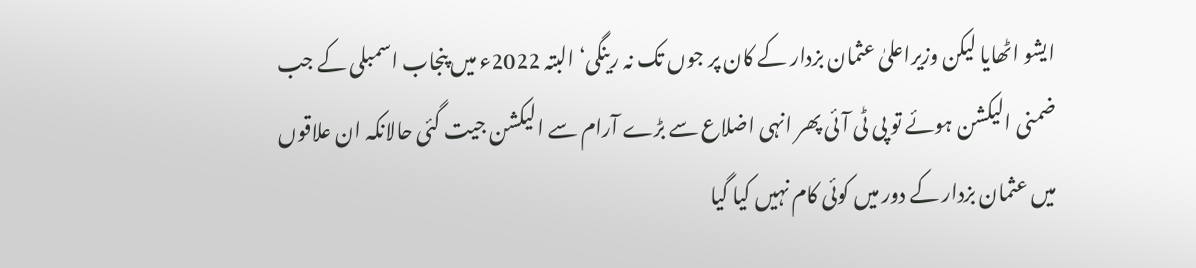ایشو اٹھایا لیکن وزیراعلیٰ عثمان بزدار کے کان پر جوں تک نہ رینگی‘ البتہ 2022ء میں پنجاب اسمبلی کے جب ضمنی الیکشن ہوئے تو پی ٹی آئی پھر انہی اضلاع سے بڑے آرام سے الیکشن جیت گئی حالانکہ ان علاقوں میں عثمان بزدار کے دور میں کوئی کام نہیں کیا گیا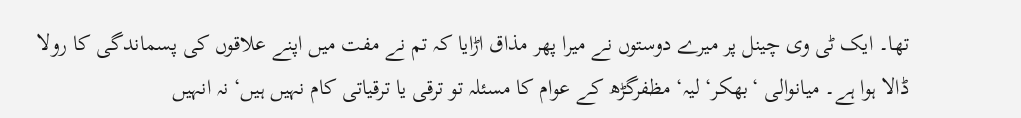تھا۔ ایک ٹی وی چینل پر میرے دوستوں نے میرا پھر مذاق اڑایا کہ تم نے مفت میں اپنے علاقوں کی پسماندگی کا رولا ڈالا ہوا ہے۔ میانوالی ‘بھکر‘ لیہ‘ مظفرگڑھ کے عوام کا مسئلہ تو ترقی یا ترقیاتی کام نہیں ہیں‘ نہ انہیں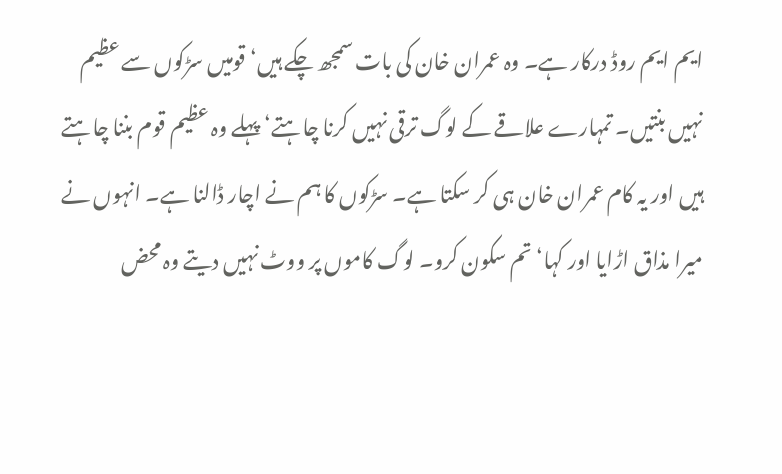ایم ایم روڈ درکار ہے۔ وہ عمران خان کی بات سمجھ چکے ہیں‘ قومیں سڑکوں سے عظیم نہیں بنتیں۔ تمہارے علاقے کے لوگ ترقی نہیں کرنا چاہتے‘ پہلے وہ عظیم قوم بننا چاہتے ہیں اور یہ کام عمران خان ہی کر سکتا ہے۔ سڑکوں کا ہم نے اچار ڈالنا ہے۔ انہوں نے میرا مذاق اڑایا اور کہا‘ تم سکون کرو۔ لوگ کاموں پر ووٹ نہیں دیتے وہ محض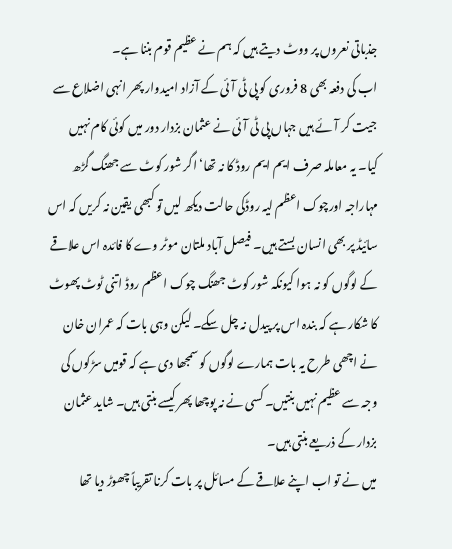جذباتی نعروں پر ووٹ دیتے ہیں کہ ہم نے عظیم قوم بننا ہے۔
اب کی دفعہ بھی 8 فروری کو پی ٹی آئی کے آزاد امیدوار پھر انہی اضلاع سے جیت کر آئے ہیں جہاں پی ٹی آئی نے عثمان بزدار دور میں کوئی کام نہیں کیا۔ یہ معاملہ صرف ایم ایم روڈ کا نہ تھا‘ اگر شور کوٹ سے جھنگ گڑھ مہاراجہ اورچوک اعظم لیہ روڈکی حالت دیکھ لیں تو کبھی یقین نہ کریں کہ اس سائیڈ پر بھی انسان بستے ہیں۔ فیصل آباد ملتان موٹر وے کا فائدہ اس علاقے کے لوگوں کو نہ ہوا کیونکہ شور کوٹ جھنگ چوک اعظم روڈ اتنی ٹوٹ پھوٹ کا شکار ہے کہ بندہ اس پر پیدل نہ چل سکے۔ لیکن وہی بات کہ عمران خان نے اچھی طرح یہ بات ہمارے لوگوں کو سمجھا دی ہے کہ قومیں سڑکوں کی وجہ سے عظیم نہیں بنتیں۔ کسی نے نہ پوچھا پھر کیسے بنتی ہیں۔ شاید عثمان بزدار کے ذریعے بنتی ہیں۔
میں نے تو اب اپنے علاقے کے مسائل پر بات کرنا تقریباً چھوڑ دیا تھا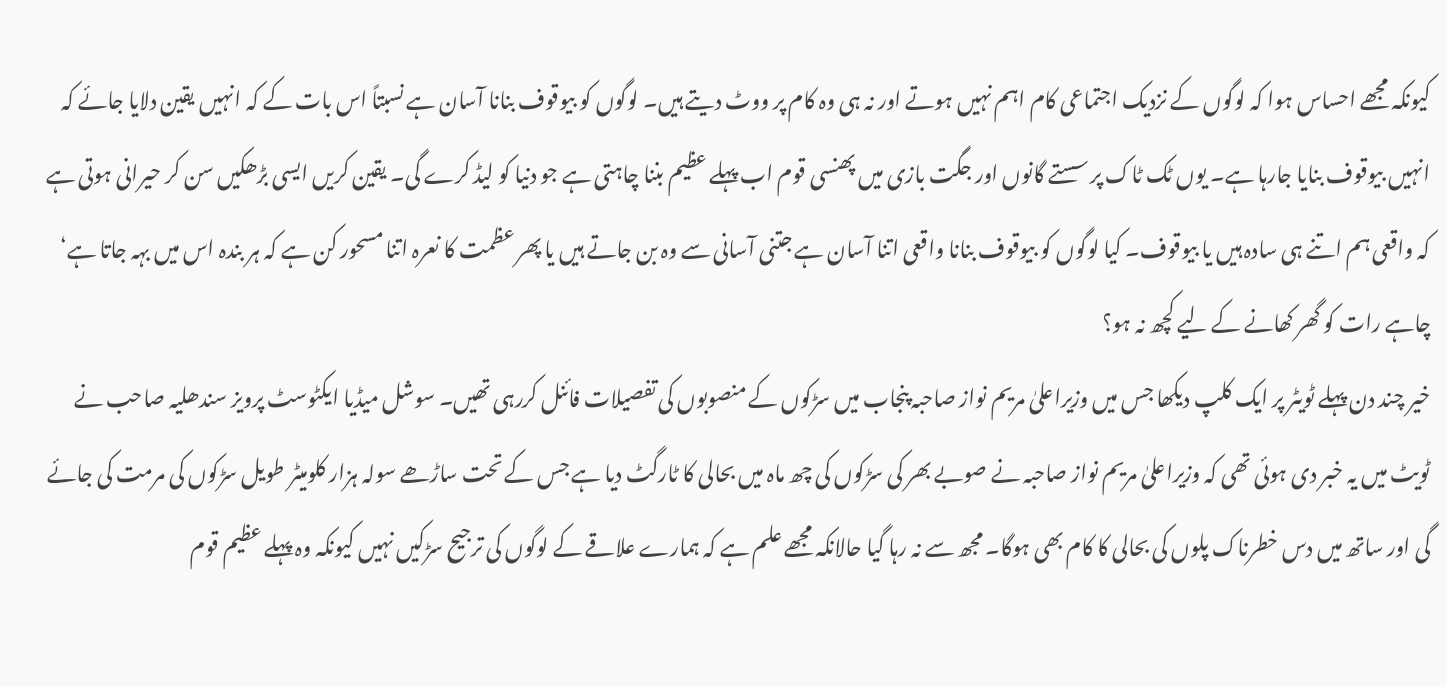کیونکہ مجھے احساس ہوا کہ لوگوں کے نزدیک اجتماعی کام اہم نہیں ہوتے اور نہ ہی وہ کام پر ووٹ دیتے ہیں۔ لوگوں کو بیوقوف بنانا آسان ہے نسبتاً اس بات کے کہ انہیں یقین دلایا جائے کہ انہیں بیوقوف بنایا جارہا ہے۔ یوں ٹک ٹاک پر سستے گانوں اور جگت بازی میں پھنسی قوم اب پہلے عظیم بننا چاہتی ہے جو دنیا کو لیڈ کرے گی۔ یقین کریں ایسی بڑھکیں سن کر حیرانی ہوتی ہے کہ واقعی ہم اتنے ہی سادہ ہیں یا بیوقوف۔ کیا لوگوں کو بیوقوف بنانا واقعی اتنا آسان ہے جتنی آسانی سے وہ بن جاتے ہیں یا پھر عظمت کا نعرہ اتنا مسحور کن ہے کہ ہر بندہ اس میں بہہ جاتا ہے‘ چاہے رات کو گھر کھانے کے لیے کچھ نہ ہو؟
خیر چند دن پہلے ٹویٹر پر ایک کلپ دیکھا جس میں وزیراعلیٰ مریم نواز صاحبہ پنجاب میں سڑکوں کے منصوبوں کی تفصیلات فائنل کررہی تھیں۔ سوشل میڈیا ایکٹوسٹ پرویز سندھلیہ صاحب نے ٹویٹ میں یہ خبر دی ہوئی تھی کہ وزیراعلیٰ مریم نواز صاحبہ نے صوبے بھر کی سڑکوں کی چھ ماہ میں بحالی کا ٹارگٹ دیا ہے جس کے تحت ساڑھے سولہ ہزار کلومیٹر طویل سڑکوں کی مرمت کی جائے گی اور ساتھ میں دس خطرناک پلوں کی بحالی کا کام بھی ہوگا۔ مجھ سے نہ رہا گیا حالانکہ مجھے علم ہے کہ ہمارے علاقے کے لوگوں کی ترجیح سڑکیں نہیں کیونکہ وہ پہلے عظیم قوم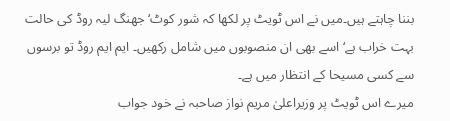بننا چاہتے ہیں۔میں نے اس ٹویٹ پر لکھا کہ شور کوٹ‘ جھنگ لیہ روڈ کی حالت بہت خراب ہے‘ اسے بھی ان منصوبوں میں شامل رکھیں۔ ایم ایم روڈ تو برسوں سے کسی مسیحا کے انتظار میں ہے۔
میرے اس ٹویٹ پر وزیراعلیٰ مریم نواز صاحبہ نے خود جواب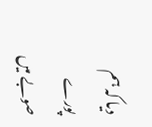دیا کہ ہم پورے صوبے میں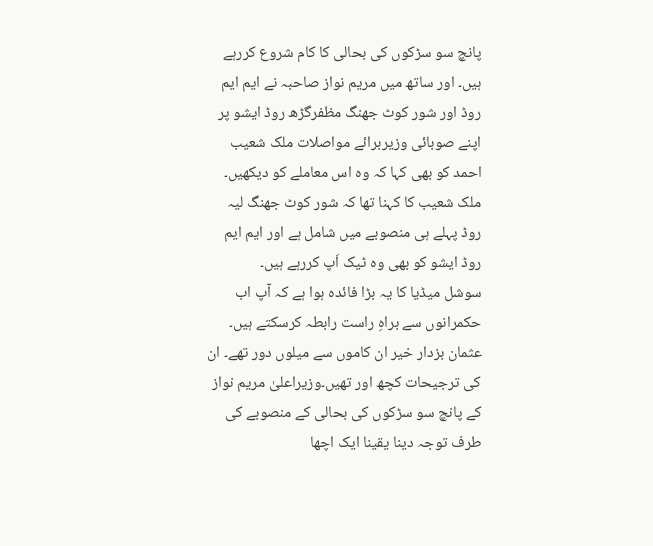پانچ سو سڑکوں کی بحالی کا کام شروع کررہے ہیں۔ اور ساتھ میں مریم نواز صاحبہ نے ایم ایم روڈ اور شور کوٹ جھنگ مظفرگڑھ روڈ ایشو پر اپنے صوبائی وزیربرائے مواصلات ملک شعیب احمد کو بھی کہا کہ وہ اس معاملے کو دیکھیں۔ ملک شعیب کا کہنا تھا کہ شور کوٹ جھنگ لیہ روڈ پہلے ہی منصوبے میں شامل ہے اور ایم ایم روڈ ایشو کو بھی وہ ٹیک اَپ کررہے ہیں۔
سوشل میڈیا کا یہ بڑا فائدہ ہوا ہے کہ آپ اب حکمرانوں سے براہِ راست رابطہ کرسکتے ہیں۔ عثمان بزدار خیر ان کاموں سے میلوں دور تھے۔ ان کی ترجیحات کچھ اور تھیں۔وزیراعلیٰ مریم نواز کے پانچ سو سڑکوں کی بحالی کے منصوبے کی طرف توجہ دینا یقینا ایک اچھا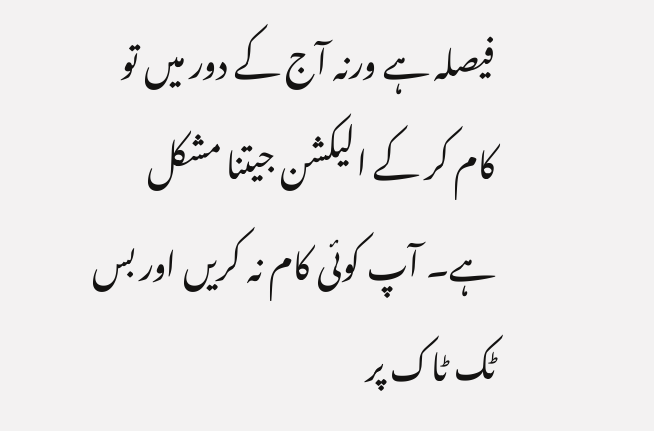فیصلہ ہے ورنہ آج کے دور میں تو کام کر کے الیکشن جیتنا مشکل ہے۔ آپ کوئی کام نہ کریں اور بس ٹک ٹاک پر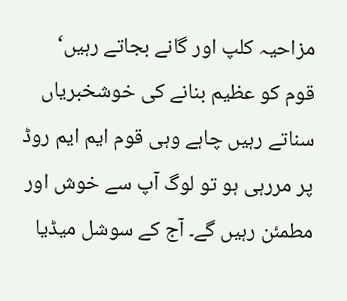مزاحیہ کلپ اور گانے بجاتے رہیں‘ قوم کو عظیم بنانے کی خوشخبریاں سناتے رہیں چاہے وہی قوم ایم ایم روڈ پر مررہی ہو تو لوگ آپ سے خوش اور مطمئن رہیں گے۔ آج کے سوشل میڈیا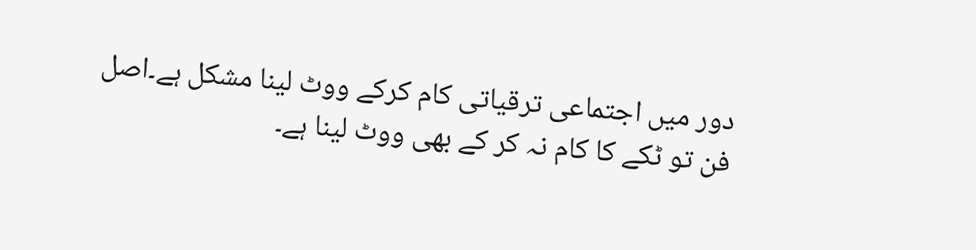دور میں اجتماعی ترقیاتی کام کرکے ووٹ لینا مشکل ہے۔اصل فن تو ٹکے کا کام نہ کر کے بھی ووٹ لینا ہے۔